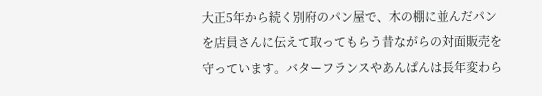大正5年から続く別府のパン屋で、木の棚に並んだパンを店員さんに伝えて取ってもらう昔ながらの対面販売を守っています。バターフランスやあんぱんは長年変わら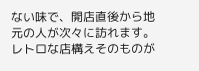ない味で、開店直後から地元の人が次々に訪れます。レトロな店構えそのものが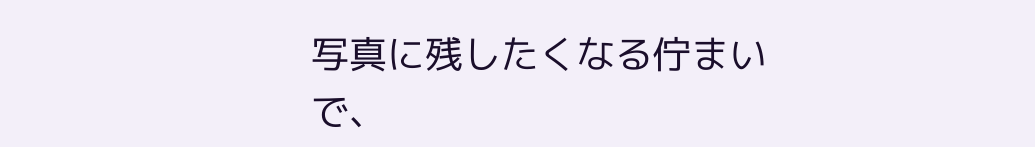写真に残したくなる佇まいで、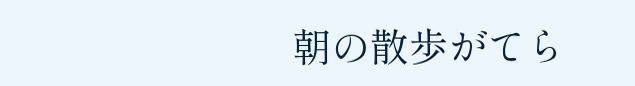朝の散歩がてら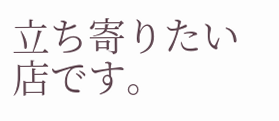立ち寄りたい店です。